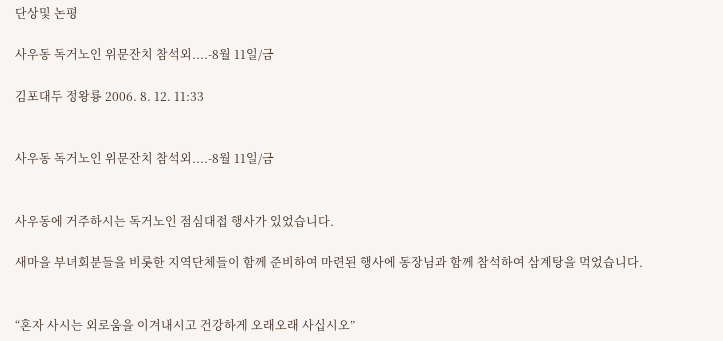단상및 논평

사우동 독거노인 위문잔치 참석외....-8월 11일/금

김포대두 정왕룡 2006. 8. 12. 11:33


사우동 독거노인 위문잔치 참석외....-8월 11일/금


사우동에 거주하시는 독거노인 점심대접 행사가 있었습니다.

새마을 부녀회분들을 비롯한 지역단체들이 함께 준비하여 마련된 행사에 동장님과 함께 참석하여 삼계탕을 먹었습니다.


“혼자 사시는 외로움을 이겨내시고 건강하게 오래오래 사십시오”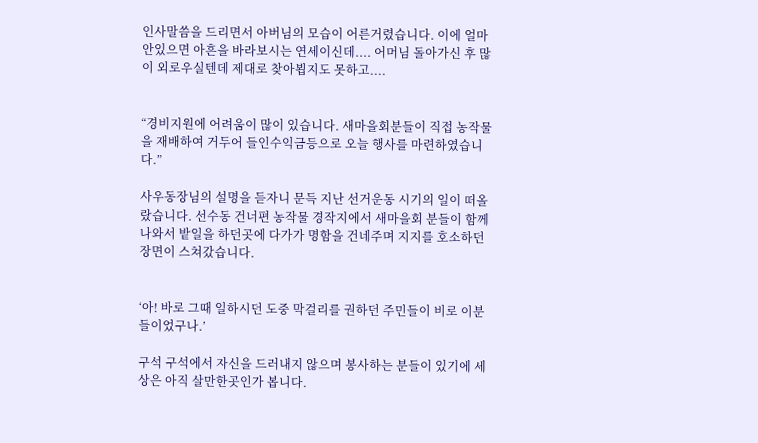인사말씀을 드리면서 아버님의 모습이 어른거렸습니다. 이에 얼마 안있으면 아흔을 바라보시는 연세이신데.... 어머님 돌아가신 후 많이 외로우실텐데 제대로 찾아뵙지도 못하고....


“경비지원에 어려움이 많이 있습니다. 새마을회분들이 직접 농작물을 재배하여 거두어 들인수익금등으로 오늘 행사를 마련하였습니다.”

사우동장님의 설명을 듣자니 문득 지난 선거운동 시기의 일이 떠올랐습니다. 선수동 건너편 농작물 경작지에서 새마을회 분들이 함께 나와서 밭일을 하던곳에 다가가 명함을 건네주며 지지를 호소하던 장면이 스쳐갔습니다.


‘아! 바로 그때 일하시던 도중 막걸리를 권하던 주민들이 비로 이분들이었구나.’

구석 구석에서 자신을 드러내지 않으며 봉사하는 분들이 있기에 세상은 아직 살만한곳인가 봅니다.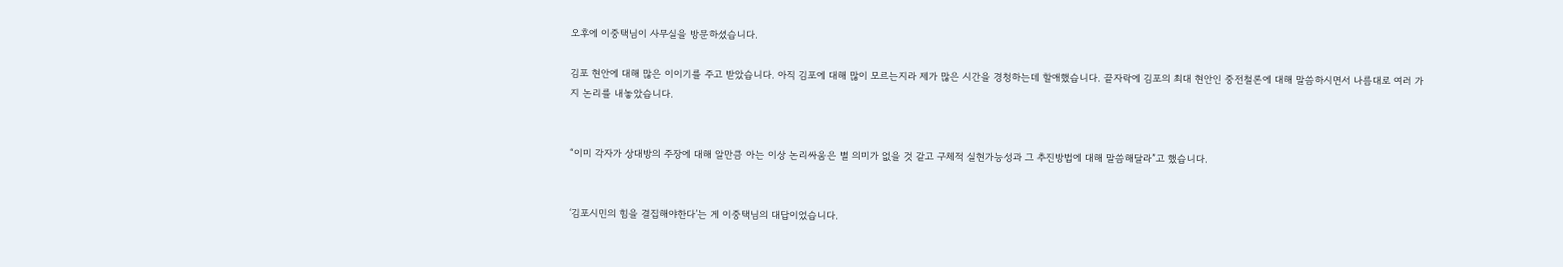오후에 이중택님이 사무실을 방문하셨습니다.

김포 현안에 대해 많은 이이기를 주고 받았습니다. 아직 김포에 대해 많이 모르는지라 제가 많은 시간을 경청하는데 할애했습니다. 끝자락에 김포의 최대 현안인 중전철론에 대해 말씀하시면서 나름대로 여러 가지 논리를 내놓았습니다.


“이미 각자가 상대방의 주장에 대해 알만큼 아는 이상 논리싸움은 별 의미가 없을 것 같고 구체적 실현가능성과 그 추진방법에 대해 말씀해달라”고 했습니다.


‘김포시민의 힘을 결집해야한다’는 게 이중택님의 대답이었습니다.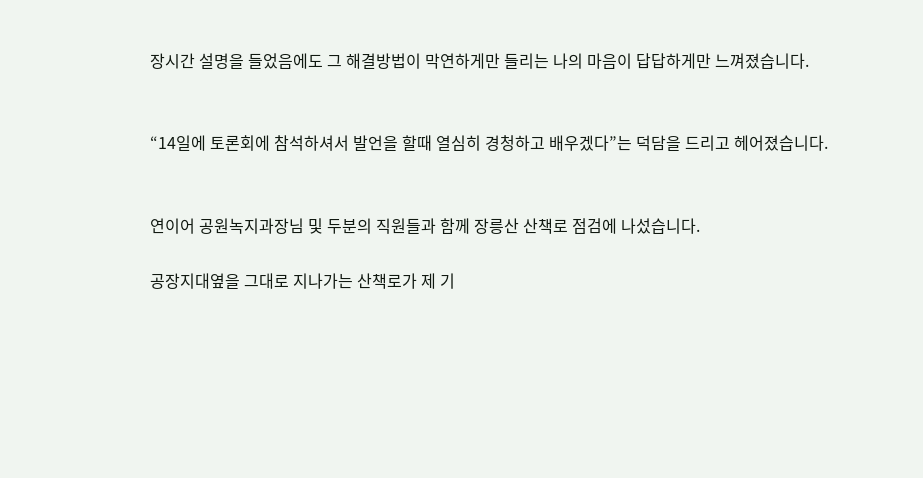장시간 설명을 들었음에도 그 해결방법이 막연하게만 들리는 나의 마음이 답답하게만 느껴졌습니다.


“14일에 토론회에 참석하셔서 발언을 할때 열심히 경청하고 배우겠다”는 덕담을 드리고 헤어졌습니다.


연이어 공원녹지과장님 및 두분의 직원들과 함께 장릉산 산책로 점검에 나섰습니다.

공장지대옆을 그대로 지나가는 산책로가 제 기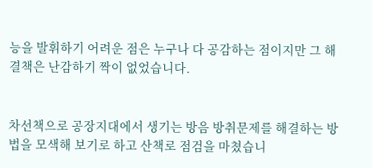능을 발휘하기 어려운 점은 누구나 다 공감하는 점이지만 그 해결책은 난감하기 짝이 없었습니다.


차선책으로 공장지대에서 생기는 방음 방취문제를 해결하는 방법을 모색해 보기로 하고 산책로 점검을 마쳤습니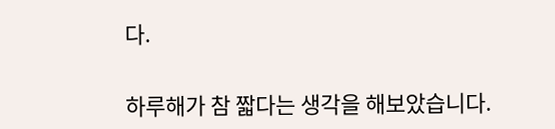다.


하루해가 참 짧다는 생각을 해보았습니다.